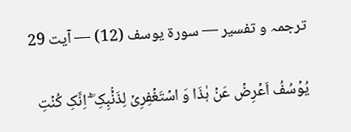ترجمہ و تفسیر — سورۃ يوسف (12) — آیت 29

یُوۡسُفُ اَعۡرِضۡ عَنۡ ہٰذَا وَ اسۡتَغۡفِرِیۡ لِذَنۡۢبِکِ ۚۖ اِنَّکِ کُنۡتِ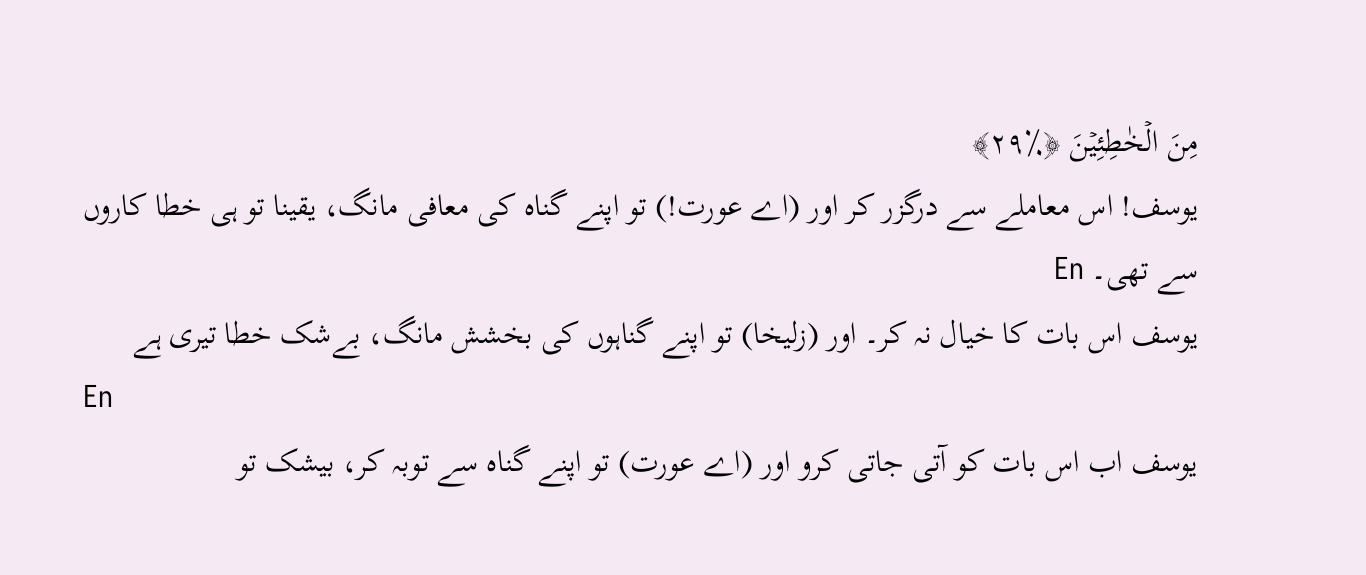مِنَ الۡخٰطِئِیۡنَ ﴿٪۲۹﴾
یوسف! اس معاملے سے درگزر کر اور (اے عورت!) تو اپنے گناہ کی معافی مانگ، یقینا تو ہی خطا کاروں سے تھی۔ En
یوسف اس بات کا خیال نہ کر۔ اور (زلیخا) تو اپنے گناہوں کی بخشش مانگ، بےشک خطا تیری ہے
En
یوسف اب اس بات کو آتی جاتی کرو اور (اے عورت) تو اپنے گناه سے توبہ کر، بیشک تو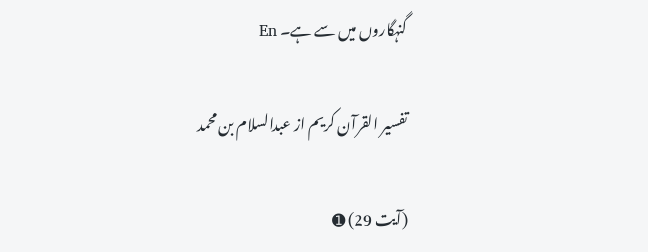گنہگاروں میں سے ہے۔ En

تفسیر القرآن کریم از عبدالسلام بن محمد

(آیت 29) ➊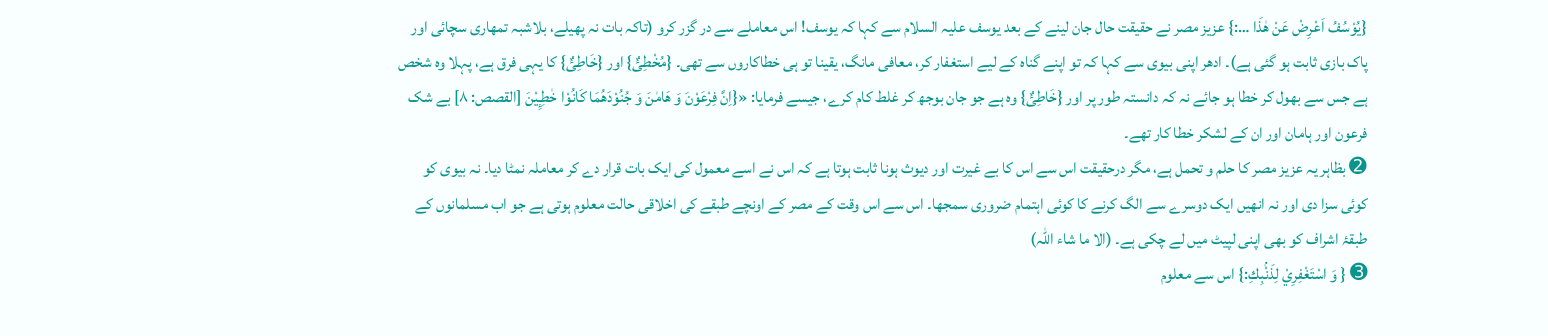{يُوْسُفُ اَعْرِضْ عَنْ هٰذَا …:} عزیز مصر نے حقیقت حال جان لینے کے بعد یوسف علیہ السلام سے کہا کہ یوسف! اس معاملے سے در گزر کرو (تاکہ بات نہ پھیلے، بلاشبہ تمھاری سچائی اور پاک بازی ثابت ہو گئی ہے)۔ ادھر اپنی بیوی سے کہا کہ تو اپنے گناہ کے لیے استغفار کر، معافی مانگ، یقینا تو ہی خطاکاروں سے تھی۔ {مُخْطِئٌ} اور {خَاطِئٌ} کا یہی فرق ہے، پہلا وہ شخص ہے جس سے بھول کر خطا ہو جائے نہ کہ دانستہ طور پر اور {خَاطِئٌ} وہ ہے جو جان بوجھ کر غلط کام کرے، جیسے فرمایا: «{اِنَّ فِرْعَوْنَ وَ هَامٰنَ وَ جُنُوْدَهُمَا كَانُوْا خٰطِـِٕيْنَ [القصص: ۸] بے شک فرعون اور ہامان اور ان کے لشکر خطا کار تھے۔
➋ بظاہر یہ عزیز مصر کا حلم و تحمل ہے، مگر درحقیقت اس سے اس کا بے غیرت اور دیوث ہونا ثابت ہوتا ہے کہ اس نے اسے معمول کی ایک بات قرار دے کر معاملہ نمٹا دیا۔ نہ بیوی کو کوئی سزا دی اور نہ انھیں ایک دوسرے سے الگ کرنے کا کوئی اہتمام ضروری سمجھا۔ اس سے اس وقت کے مصر کے اونچے طبقے کی اخلاقی حالت معلوم ہوتی ہے جو اب مسلمانوں کے طبقۂ اشراف کو بھی اپنی لپیٹ میں لے چکی ہے۔ (الا ما شاء اللہ)
➌ { وَ اسْتَغْفِرِيْ لِذَنْۢبِكِ:} اس سے معلوم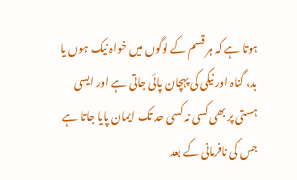ہوتا ہے کہ ہر قسم کے لوگوں میں خواہ نیک ہوں یا بد، گناہ اور نیکی کی پہچان پائی جاتی ہے اور ایسی ہستی پر بھی کسی نہ کسی حد تک ایمان پایا جاتا ہے جس کی نافرمانی کے بعد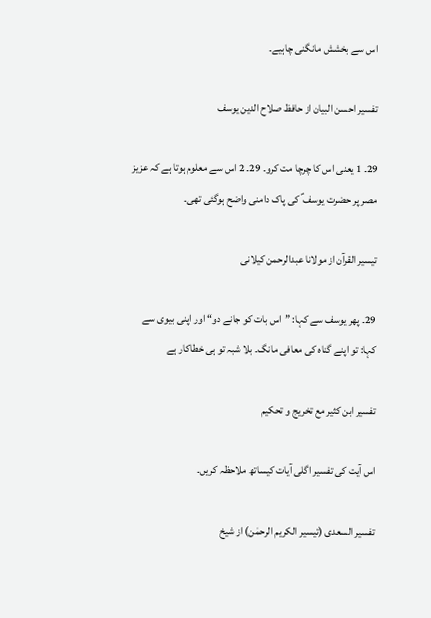اس سے بخشش مانگنی چاہیے۔

تفسیر احسن البیان از حافظ صلاح الدین یوسف

29۔ 1 یعنی اس کا چرچا مت کرو۔ 29۔ 2 اس سے معلوم ہوتا ہے کہ عزیز مصر پر حضرت یوسف ؑ کی پاک دامنی واضح ہوگئی تھی۔

تيسير القرآن از مولانا عبدالرحمن کیلانی

29۔ پھر یوسف سے کہا: ”اس بات کو جانے دو“ اور اپنی بیوی سے کہا: تو اپنے گناہ کی معافی مانگ۔ بلا شبہ تو ہی خطاکار ہے

تفسیر ابن کثیر مع تخریج و تحکیم

اس آیت کی تفسیر اگلی آیات کیساتھ ملاحظہ کریں۔

تفسیر السعدی (تیسیر الکریم الرحمٰن) از شیخ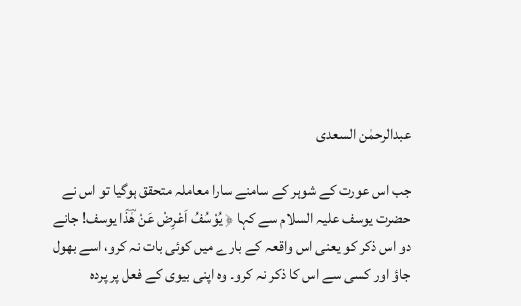عبدالرحمٰن السعدی

جب اس عورت کے شوہر کے سامنے سارا معاملہ متحقق ہوگیا تو اس نے حضرت یوسف علیہ السلام سے کہا ﴿ یُوْسُفُ اَعْرِضْ عَنْ هٰؔذَا یوسف! جانے دو اس ذکر کو یعنی اس واقعہ کے بارے میں کوئی بات نہ کرو، اسے بھول جاؤ اور کسی سے اس کا ذکر نہ کرو۔ وہ اپنی بیوی کے فعل پر پردہ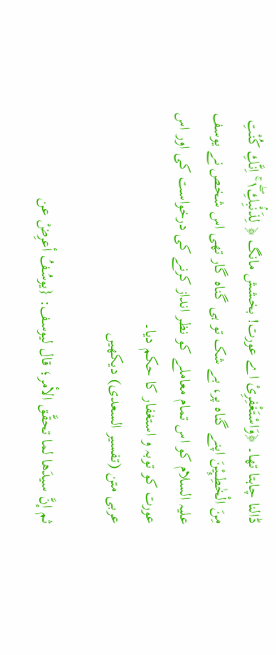ڈالنا چاہتا تھا۔ ﴿وَاسْتَغْفِرِیْ اے عورت! بخشش مانگ ﴿ لِذَنْۢبِكِ١ۖ ۚ اِنَّكِ كُنْتِ مِنَ الْخٰطِــِٕیْنَ اپنے گناہ پر، بے شک تو ہی گناہ گار تھی اس شخص نے یوسف علیہ السلام کو اس تمام معاملے کو نظر انداز کرنے کی درخواست کی اور اس عورت کو توبہ و استغفار کا حکم دیا۔
عربی متن (تفسیر السعدی) دیکھیں

ثم إنَّ سيدَها لما تحقَّق الأمر؛ قال ليوسف: {يوسُفُ أعرِضْ عن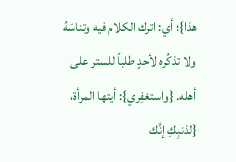هذا}؛ أي: اترك الكلام فيه وتناسَهُ ولا تذكُره لأحدٍ طلباً للستر على أهله. {واستغفِري}: أيتها المرأة، {لذنبِكِ إنَّك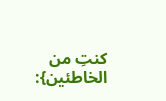كنتِ من الخاطئين}: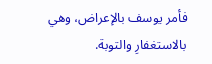فأمر يوسف بالإعراض، وهي بالاستغفارِ والتوبة.